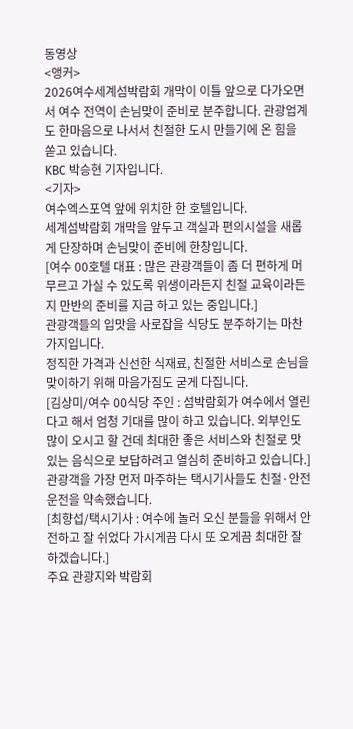동영상
<앵커>
2026여수세계섬박람회 개막이 이틀 앞으로 다가오면서 여수 전역이 손님맞이 준비로 분주합니다. 관광업계도 한마음으로 나서서 친절한 도시 만들기에 온 힘을 쏟고 있습니다.
KBC 박승현 기자입니다.
<기자>
여수엑스포역 앞에 위치한 한 호텔입니다.
세계섬박람회 개막을 앞두고 객실과 편의시설을 새롭게 단장하며 손님맞이 준비에 한창입니다.
[여수 00호텔 대표 : 많은 관광객들이 좀 더 편하게 머무르고 가실 수 있도록 위생이라든지 친절 교육이라든지 만반의 준비를 지금 하고 있는 중입니다.]
관광객들의 입맛을 사로잡을 식당도 분주하기는 마찬가지입니다.
정직한 가격과 신선한 식재료, 친절한 서비스로 손님을 맞이하기 위해 마음가짐도 굳게 다집니다.
[김상미/여수 00식당 주인 : 섬박람회가 여수에서 열린다고 해서 엄청 기대를 많이 하고 있습니다. 외부인도 많이 오시고 할 건데 최대한 좋은 서비스와 친절로 맛있는 음식으로 보답하려고 열심히 준비하고 있습니다.]
관광객을 가장 먼저 마주하는 택시기사들도 친절·안전운전을 약속했습니다.
[최향섭/택시기사 : 여수에 놀러 오신 분들을 위해서 안전하고 잘 쉬었다 가시게끔 다시 또 오게끔 최대한 잘하겠습니다.]
주요 관광지와 박람회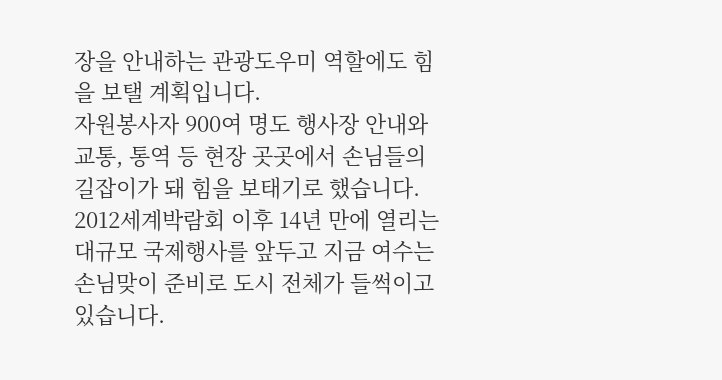장을 안내하는 관광도우미 역할에도 힘을 보탤 계획입니다.
자원봉사자 900여 명도 행사장 안내와 교통, 통역 등 현장 곳곳에서 손님들의 길잡이가 돼 힘을 보태기로 했습니다.
2012세계박람회 이후 14년 만에 열리는 대규모 국제행사를 앞두고 지금 여수는 손님맞이 준비로 도시 전체가 들썩이고 있습니다.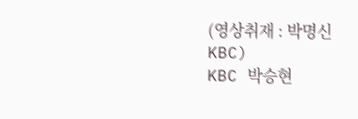(영상취재 : 박명신 KBC)
KBC 박승현